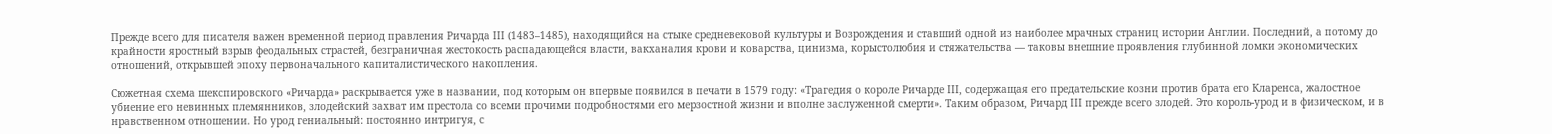Прежде всего для писателя важен временной период правления Ричарда III (1483–1485), находящийся на стыке средневековой культуры и Возрождения и ставший одной из наиболее мрачных страниц истории Англии. Последний, а потому до крайности яростный взрыв феодальных страстей, безграничная жестокость распадающейся власти, вакханалия крови и коварства, цинизма, корыстолюбия и стяжательства — таковы внешние проявления глубинной ломки экономических отношений, открывшей эпоху первоначального капиталистического накопления.

Сюжетная схема шекспировского «Ричарда» раскрывается уже в названии, под которым он впервые появился в печати в 1579 году: «Трагедия о короле Ричарде III, содержащая его предательские козни против брата его Кларенса, жалостное убиение его невинных племянников, злодейский захват им престола со всеми прочими подробностями его мерзостной жизни и вполне заслуженной смерти». Таким образом, Ричард III прежде всего злодей. Это король-урод и в физическом, и в нравственном отношении. Но урод гениальный: постоянно интригуя, с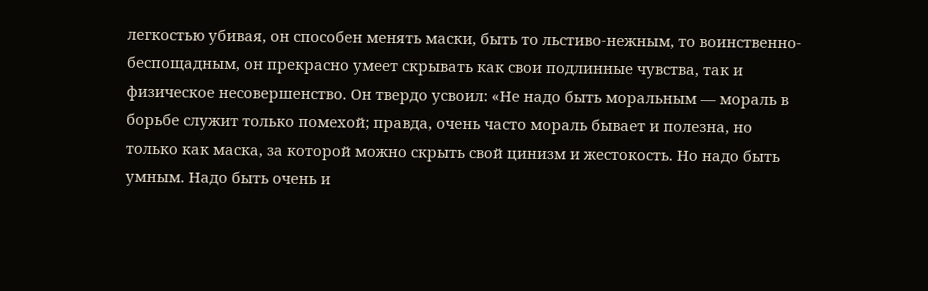легкостью убивая, он способен менять маски, быть то льстиво-нежным, то воинственно-беспощадным, он прекрасно умеет скрывать как свои подлинные чувства, так и физическое несовершенство. Он твердо усвоил: «Не надо быть моральным — мораль в борьбе служит только помехой; правда, очень часто мораль бывает и полезна, но только как маска, за которой можно скрыть свой цинизм и жестокость. Но надо быть умным. Надо быть очень и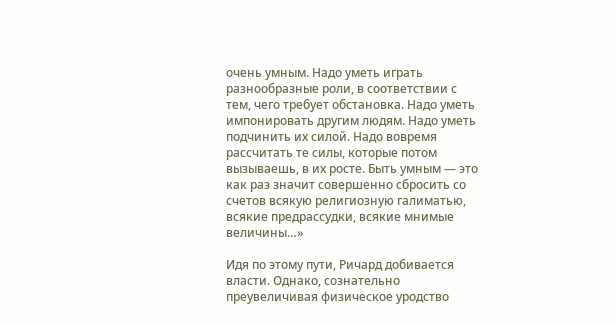очень умным. Надо уметь играть разнообразные роли, в соответствии с тем, чего требует обстановка. Надо уметь импонировать другим людям. Надо уметь подчинить их силой. Надо вовремя рассчитать те силы, которые потом вызываешь, в их росте. Быть умным — это как раз значит совершенно сбросить со счетов всякую религиозную галиматью, всякие предрассудки, всякие мнимые величины…»

Идя по этому пути, Ричард добивается власти. Однако, сознательно преувеличивая физическое уродство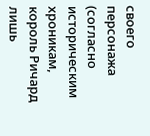своего персонажа (согласно историческим хроникам, король Ричард лишь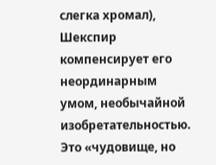слегка хромал), Шекспир компенсирует его неординарным умом, необычайной изобретательностью. Это «чудовище, но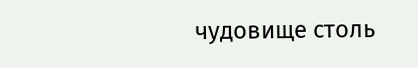чудовище столь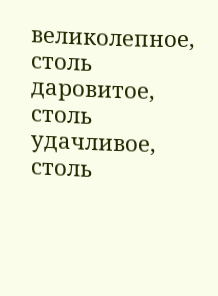великолепное, столь даровитое, столь удачливое, столь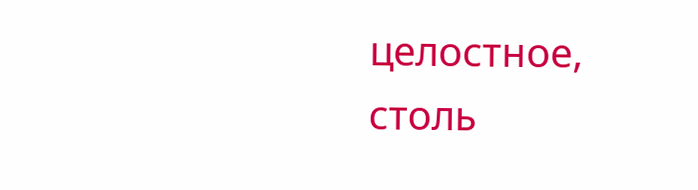целостное, столь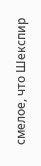смелое, что Шекспир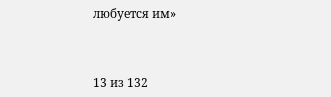любуется им»



13 из 132